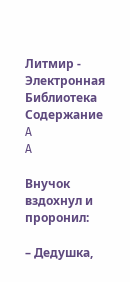Литмир - Электронная Библиотека
Содержание
A
A

Внучок вздохнул и проронил:

– Дедушка,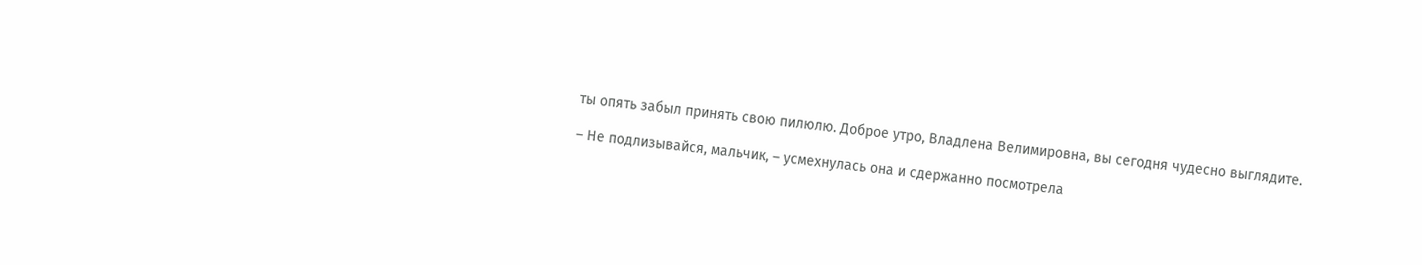ты опять забыл принять свою пилюлю. Доброе утро, Владлена Велимировна, вы сегодня чудесно выглядите.

– Не подлизывайся, мальчик, – усмехнулась она и сдержанно посмотрела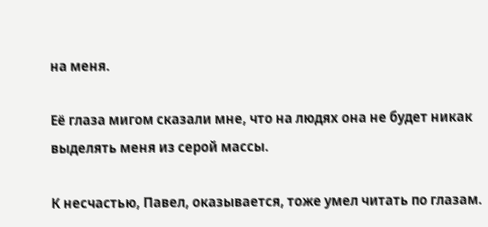на меня.

Её глаза мигом сказали мне, что на людях она не будет никак выделять меня из серой массы.

К несчастью, Павел, оказывается, тоже умел читать по глазам.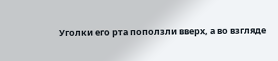Уголки его рта поползли вверх, а во взгляде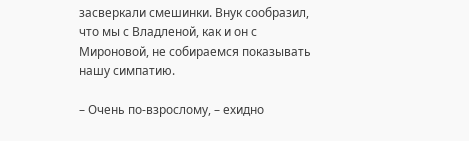засверкали смешинки. Внук сообразил, что мы с Владленой, как и он с Мироновой, не собираемся показывать нашу симпатию.

– Очень по‑взрослому, – ехидно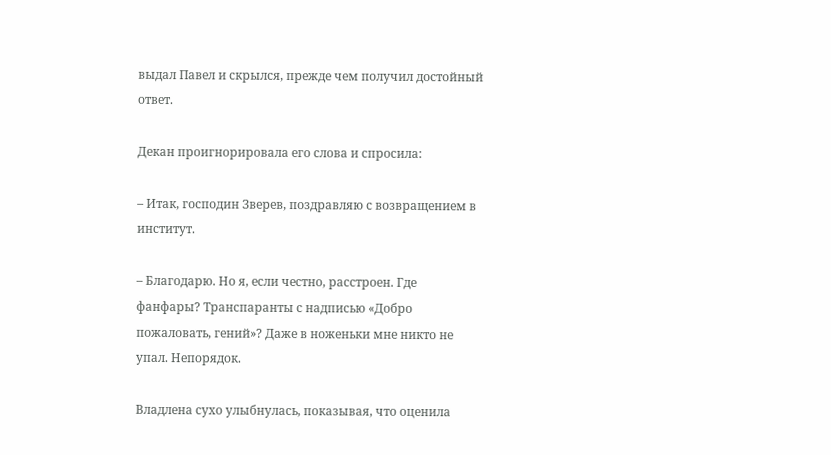выдал Павел и скрылся, прежде чем получил достойный ответ.

Декан проигнорировала его слова и спросила:

– Итак, господин Зверев, поздравляю с возвращением в институт.

– Благодарю. Но я, если честно, расстроен. Где фанфары? Транспаранты с надписью «Добро пожаловать, гений»? Даже в ноженьки мне никто не упал. Непорядок.

Владлена сухо улыбнулась, показывая, что оценила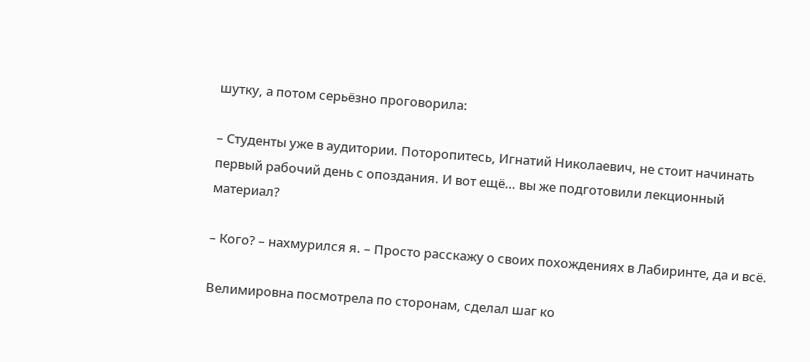шутку, а потом серьёзно проговорила:

– Студенты уже в аудитории. Поторопитесь, Игнатий Николаевич, не стоит начинать первый рабочий день с опоздания. И вот ещё… вы же подготовили лекционный материал?

– Кого? – нахмурился я. – Просто расскажу о своих похождениях в Лабиринте, да и всё.

Велимировна посмотрела по сторонам, сделал шаг ко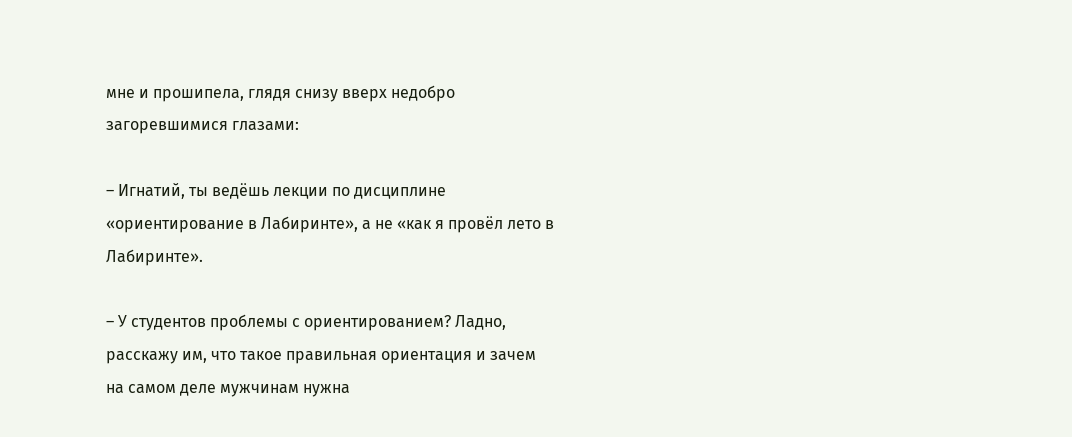мне и прошипела, глядя снизу вверх недобро загоревшимися глазами:

– Игнатий, ты ведёшь лекции по дисциплине «ориентирование в Лабиринте», а не «как я провёл лето в Лабиринте».

– У студентов проблемы с ориентированием? Ладно, расскажу им, что такое правильная ориентация и зачем на самом деле мужчинам нужна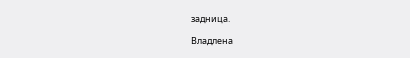задница.

Владлена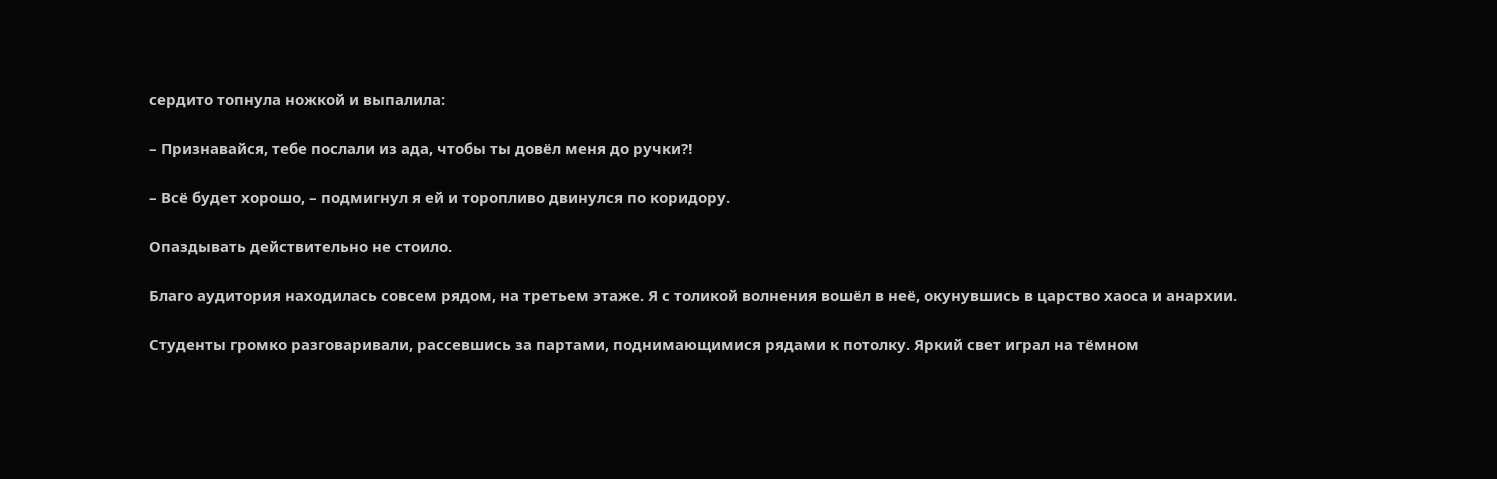сердито топнула ножкой и выпалила:

– Признавайся, тебе послали из ада, чтобы ты довёл меня до ручки⁈

– Всё будет хорошо, – подмигнул я ей и торопливо двинулся по коридору.

Опаздывать действительно не стоило.

Благо аудитория находилась совсем рядом, на третьем этаже. Я с толикой волнения вошёл в неё, окунувшись в царство хаоса и анархии.

Студенты громко разговаривали, рассевшись за партами, поднимающимися рядами к потолку. Яркий свет играл на тёмном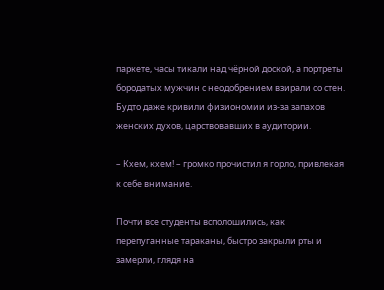паркете, часы тикали над чёрной доской, а портреты бородатых мужчин с неодобрением взирали со стен. Будто даже кривили физиономии из‑за запахов женских духов, царствовавших в аудитории.

– Кхем, кхем! – громко прочистил я горло, привлекая к себе внимание.

Почти все студенты всполошились, как перепуганные тараканы, быстро закрыли рты и замерли, глядя на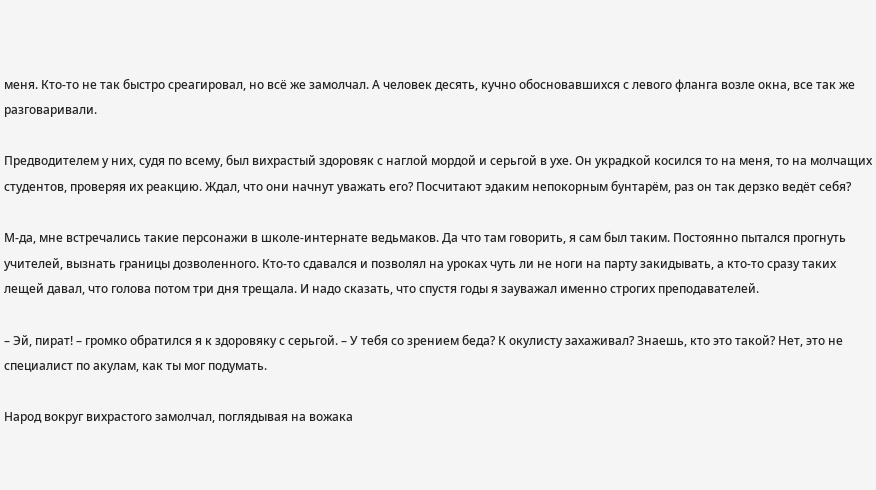меня. Кто‑то не так быстро среагировал, но всё же замолчал. А человек десять, кучно обосновавшихся с левого фланга возле окна, все так же разговаривали.

Предводителем у них, судя по всему, был вихрастый здоровяк с наглой мордой и серьгой в ухе. Он украдкой косился то на меня, то на молчащих студентов, проверяя их реакцию. Ждал, что они начнут уважать его? Посчитают эдаким непокорным бунтарём, раз он так дерзко ведёт себя?

М‑да, мне встречались такие персонажи в школе‑интернате ведьмаков. Да что там говорить, я сам был таким. Постоянно пытался прогнуть учителей, вызнать границы дозволенного. Кто‑то сдавался и позволял на уроках чуть ли не ноги на парту закидывать, а кто‑то сразу таких лещей давал, что голова потом три дня трещала. И надо сказать, что спустя годы я зауважал именно строгих преподавателей.

– Эй, пират! – громко обратился я к здоровяку с серьгой. – У тебя со зрением беда? К окулисту захаживал? Знаешь, кто это такой? Нет, это не специалист по акулам, как ты мог подумать.

Народ вокруг вихрастого замолчал, поглядывая на вожака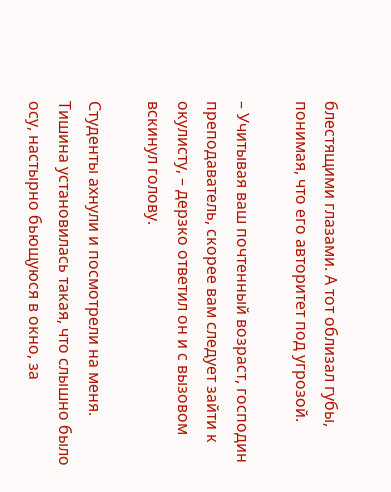блестящими глазами. А тот облизал губы, понимая, что его авторитет под угрозой.

– Учитывая ваш почтенный возраст, господин преподаватель, скорее вам следует зайти к окулисту, – дерзко ответил он и с вызовом вскинул голову.

Студенты ахнули и посмотрели на меня. Тишина установилась такая, что слышно было осу, настырно бьющуюся в окно, за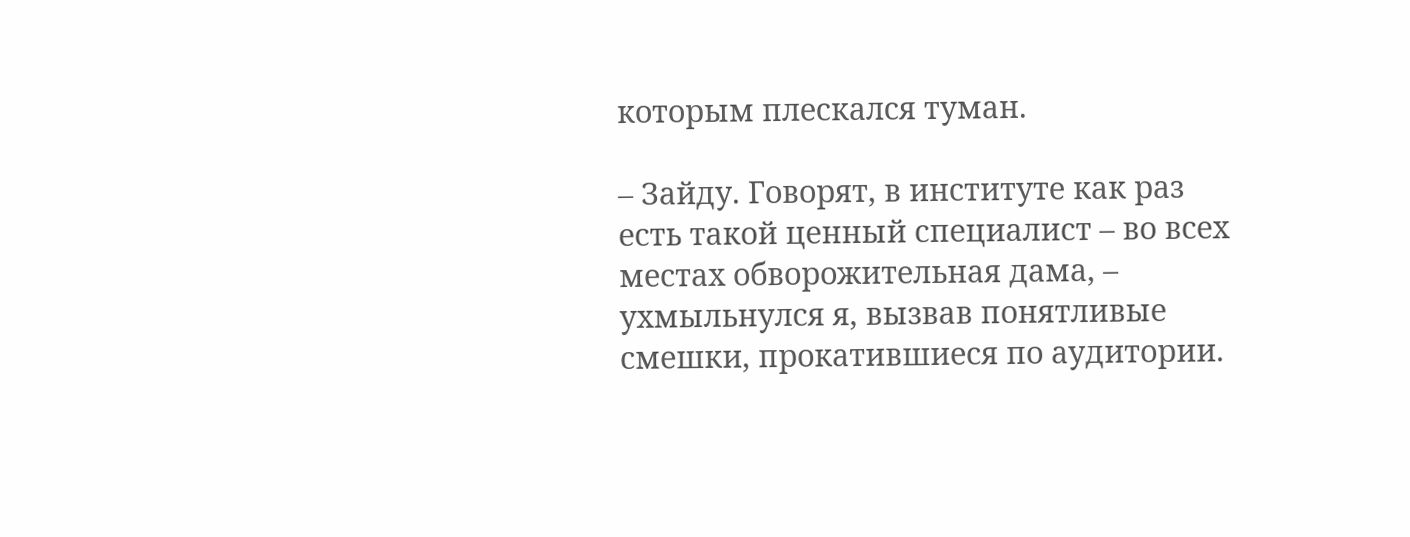которым плескался туман.

– Зайду. Говорят, в институте как раз есть такой ценный специалист – во всех местах обворожительная дама, – ухмыльнулся я, вызвав понятливые смешки, прокатившиеся по аудитории.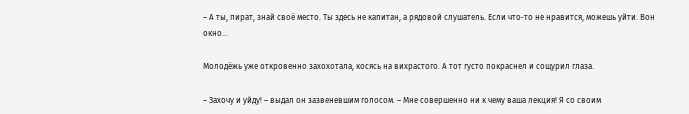– А ты, пират, знай своё место. Ты здесь не капитан, а рядовой слушатель. Если что‑то не нравится, можешь уйти. Вон окно…

Молодёжь уже откровенно захохотала, косясь на вихрастого. А тот густо покраснел и сощурил глаза.

– Захочу и уйду! – выдал он зазвеневшим голосом. – Мне совершенно ни к чему ваша лекция! Я со своим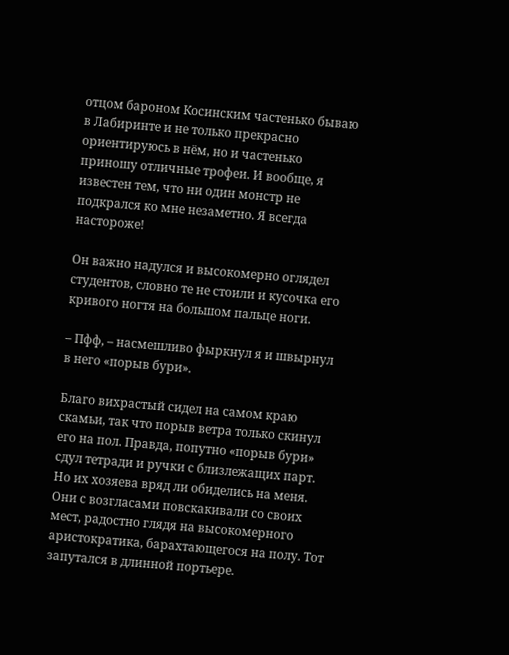отцом бароном Косинским частенько бываю в Лабиринте и не только прекрасно ориентируюсь в нём, но и частенько приношу отличные трофеи. И вообще, я известен тем, что ни один монстр не подкрался ко мне незаметно. Я всегда настороже!

Он важно надулся и высокомерно оглядел студентов, словно те не стоили и кусочка его кривого ногтя на большом пальце ноги.

– Пфф, – насмешливо фыркнул я и швырнул в него «порыв бури».

Благо вихрастый сидел на самом краю скамьи, так что порыв ветра только скинул его на пол. Правда, попутно «порыв бури» сдул тетради и ручки с близлежащих парт. Но их хозяева вряд ли обиделись на меня. Они с возгласами повскакивали со своих мест, радостно глядя на высокомерного аристократика, барахтающегося на полу. Тот запутался в длинной портьере.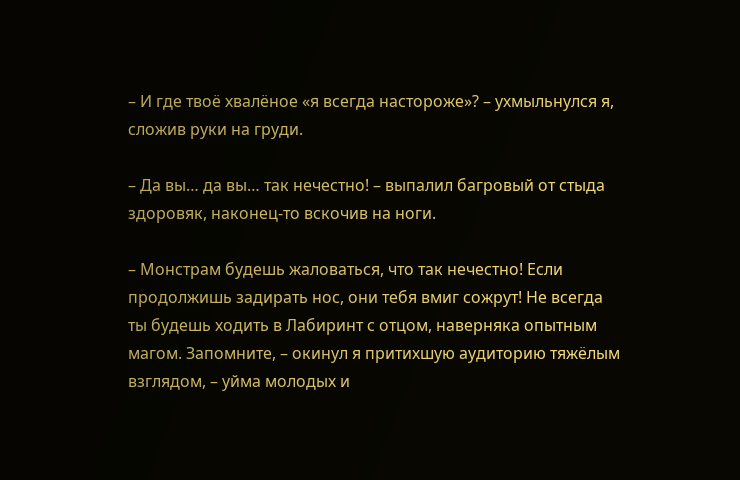– И где твоё хвалёное «я всегда настороже»? – ухмыльнулся я, сложив руки на груди.

– Да вы… да вы… так нечестно! – выпалил багровый от стыда здоровяк, наконец‑то вскочив на ноги.

– Монстрам будешь жаловаться, что так нечестно! Если продолжишь задирать нос, они тебя вмиг сожрут! Не всегда ты будешь ходить в Лабиринт с отцом, наверняка опытным магом. Запомните, – окинул я притихшую аудиторию тяжёлым взглядом, – уйма молодых и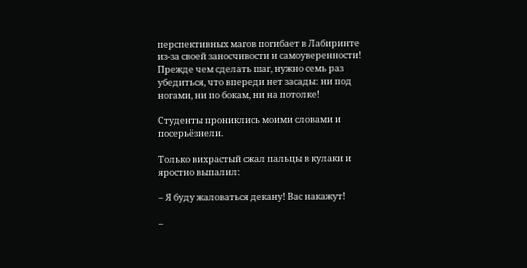перспективных магов погибает в Лабиринте из‑за своей заносчивости и самоуверенности! Прежде чем сделать шаг, нужно семь раз убедиться, что впереди нет засады: ни под ногами, ни по бокам, ни на потолке!

Студенты прониклись моими словами и посерьёзнели.

Только вихрастый сжал пальцы в кулаки и яростно выпалил:

– Я буду жаловаться декану! Вас накажут!

–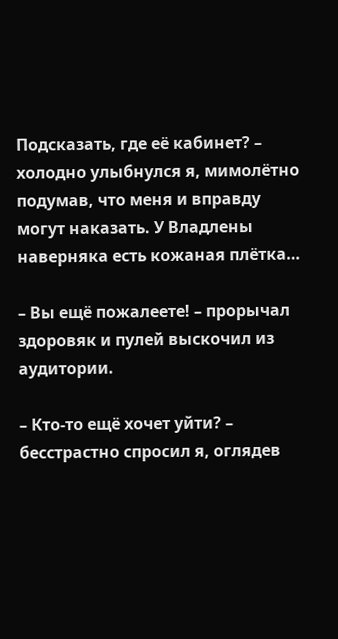Подсказать, где её кабинет? – холодно улыбнулся я, мимолётно подумав, что меня и вправду могут наказать. У Владлены наверняка есть кожаная плётка…

– Вы ещё пожалеете! – прорычал здоровяк и пулей выскочил из аудитории.

– Кто‑то ещё хочет уйти? – бесстрастно спросил я, оглядев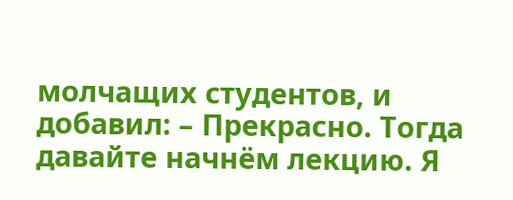молчащих студентов, и добавил: – Прекрасно. Тогда давайте начнём лекцию. Я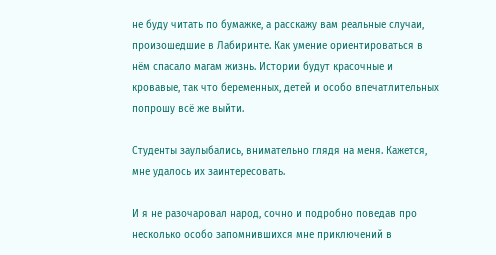не буду читать по бумажке, а расскажу вам реальные случаи, произошедшие в Лабиринте. Как умение ориентироваться в нём спасало магам жизнь. Истории будут красочные и кровавые, так что беременных, детей и особо впечатлительных попрошу всё же выйти.

Студенты заулыбались, внимательно глядя на меня. Кажется, мне удалось их заинтересовать.

И я не разочаровал народ, сочно и подробно поведав про несколько особо запомнившихся мне приключений в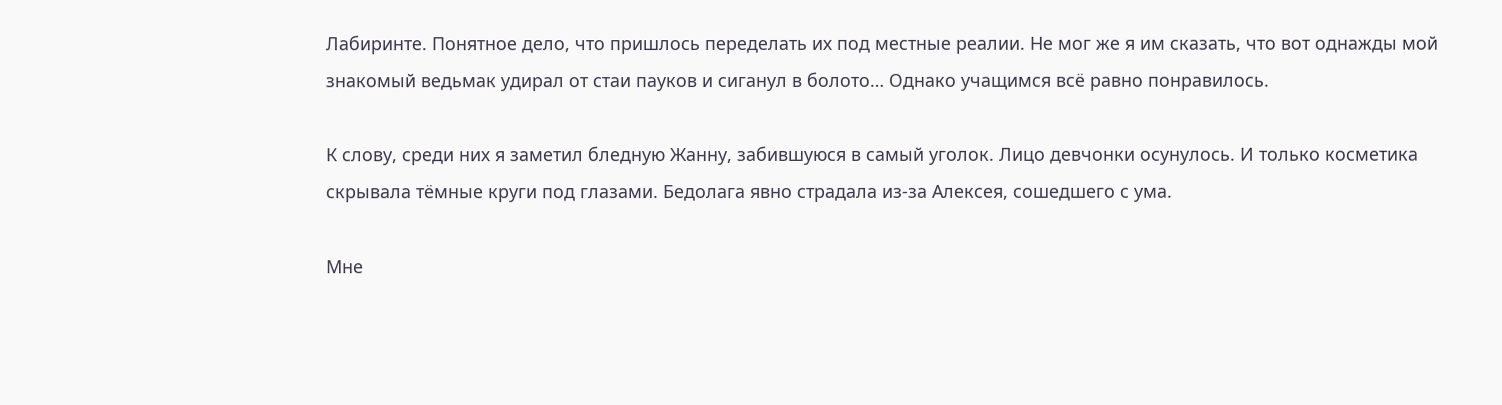Лабиринте. Понятное дело, что пришлось переделать их под местные реалии. Не мог же я им сказать, что вот однажды мой знакомый ведьмак удирал от стаи пауков и сиганул в болото… Однако учащимся всё равно понравилось.

К слову, среди них я заметил бледную Жанну, забившуюся в самый уголок. Лицо девчонки осунулось. И только косметика скрывала тёмные круги под глазами. Бедолага явно страдала из‑за Алексея, сошедшего с ума.

Мне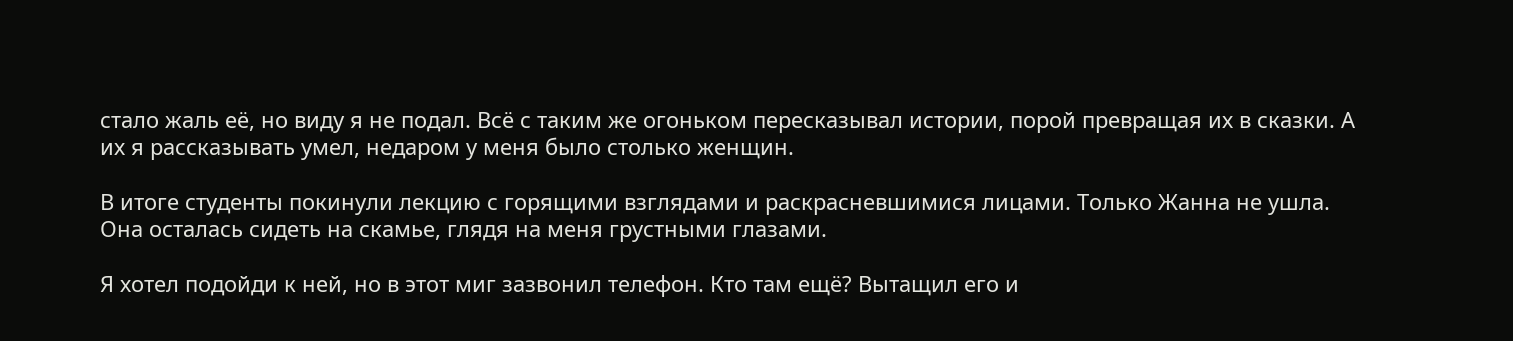стало жаль её, но виду я не подал. Всё с таким же огоньком пересказывал истории, порой превращая их в сказки. А их я рассказывать умел, недаром у меня было столько женщин.

В итоге студенты покинули лекцию с горящими взглядами и раскрасневшимися лицами. Только Жанна не ушла. Она осталась сидеть на скамье, глядя на меня грустными глазами.

Я хотел подойди к ней, но в этот миг зазвонил телефон. Кто там ещё? Вытащил его и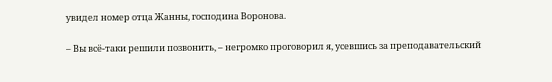увидел номер отца Жанны, господина Воронова.

– Вы всё‑таки решили позвонить, – негромко проговорил я, усевшись за преподавательский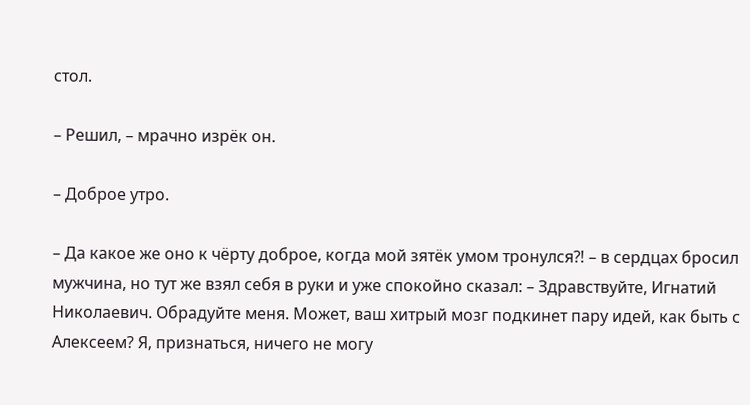стол.

– Решил, – мрачно изрёк он.

– Доброе утро.

– Да какое же оно к чёрту доброе, когда мой зятёк умом тронулся⁈ – в сердцах бросил мужчина, но тут же взял себя в руки и уже спокойно сказал: – Здравствуйте, Игнатий Николаевич. Обрадуйте меня. Может, ваш хитрый мозг подкинет пару идей, как быть с Алексеем? Я, признаться, ничего не могу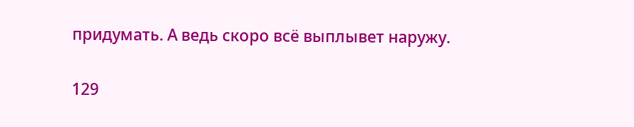придумать. А ведь скоро всё выплывет наружу.

129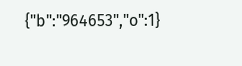{"b":"964653","o":1}